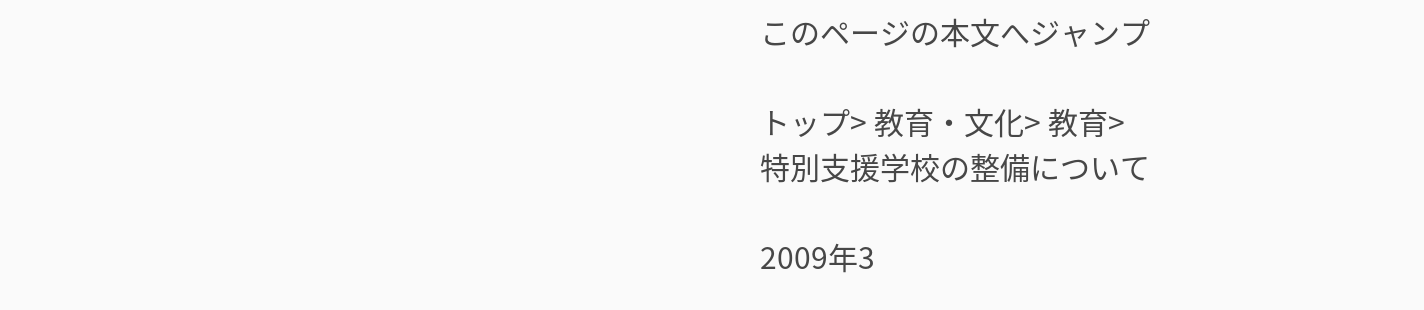このページの本文へジャンプ

トップ> 教育・文化> 教育>
特別支援学校の整備について

2009年3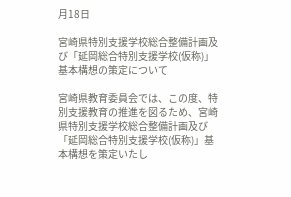月18日

宮崎県特別支援学校総合整備計画及び「延岡総合特別支援学校(仮称)」基本構想の策定について

宮崎県教育委員会では、この度、特別支援教育の推進を図るため、宮崎県特別支援学校総合整備計画及び「延岡総合特別支援学校(仮称)」基本構想を策定いたし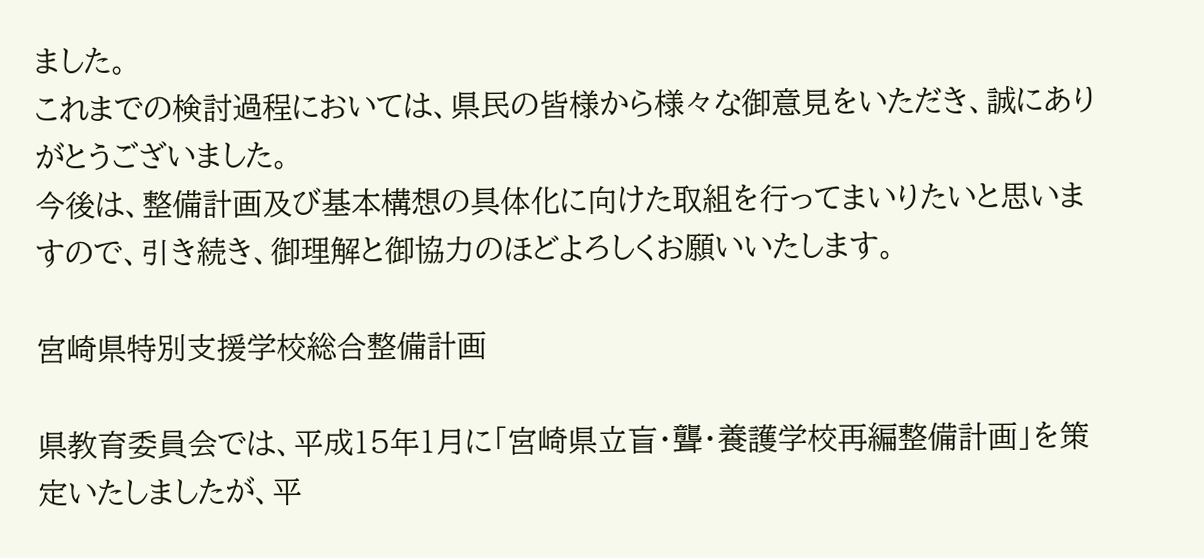ました。
これまでの検討過程においては、県民の皆様から様々な御意見をいただき、誠にありがとうございました。
今後は、整備計画及び基本構想の具体化に向けた取組を行ってまいりたいと思いますので、引き続き、御理解と御協力のほどよろしくお願いいたします。

宮崎県特別支援学校総合整備計画

県教育委員会では、平成15年1月に「宮崎県立盲・聾・養護学校再編整備計画」を策定いたしましたが、平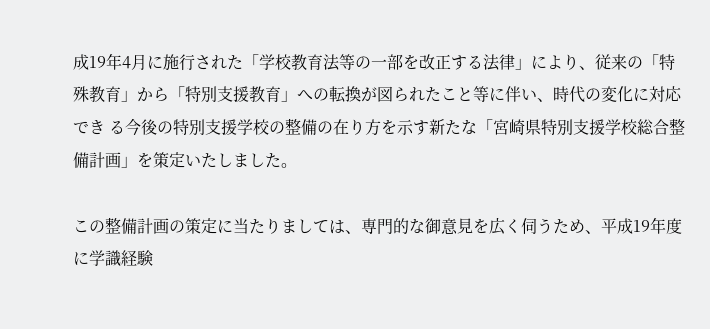成19年4月に施行された「学校教育法等の一部を改正する法律」により、従来の「特殊教育」から「特別支援教育」への転換が図られたこと等に伴い、時代の変化に対応でき る今後の特別支援学校の整備の在り方を示す新たな「宮崎県特別支援学校総合整備計画」を策定いたしました。

この整備計画の策定に当たりましては、専門的な御意見を広く伺うため、平成19年度に学識経験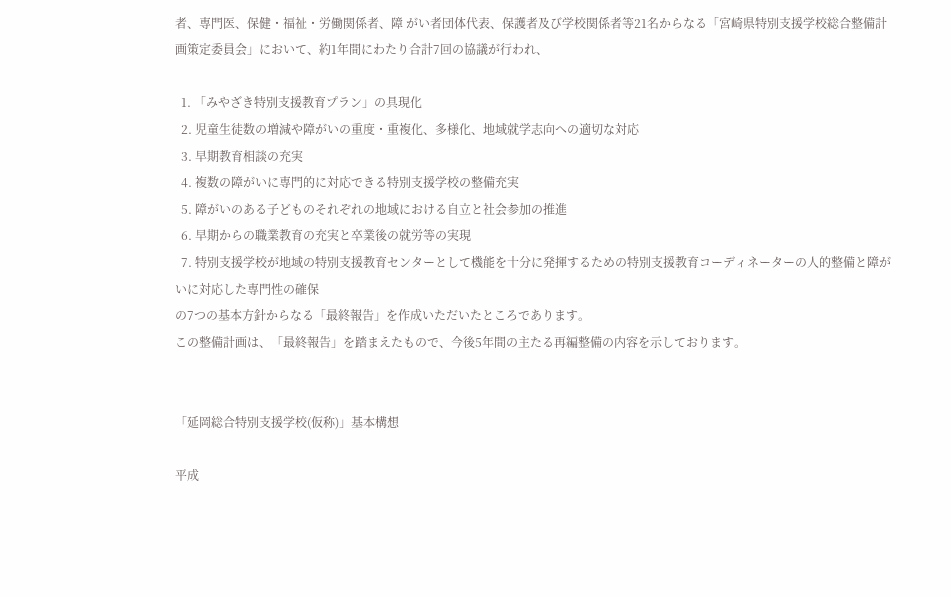者、専門医、保健・福祉・労働関係者、障 がい者団体代表、保護者及び学校関係者等21名からなる「宮崎県特別支援学校総合整備計画策定委員会」において、約1年間にわたり合計7回の協議が行われ、

  1. 「みやざき特別支援教育プラン」の具現化
  2. 児童生徒数の増減や障がいの重度・重複化、多様化、地域就学志向への適切な対応
  3. 早期教育相談の充実
  4. 複数の障がいに専門的に対応できる特別支援学校の整備充実
  5. 障がいのある子どものそれぞれの地域における自立と社会参加の推進
  6. 早期からの職業教育の充実と卒業後の就労等の実現
  7. 特別支援学校が地域の特別支援教育センターとして機能を十分に発揮するための特別支援教育コーディネーターの人的整備と障がいに対応した専門性の確保
の7つの基本方針からなる「最終報告」を作成いただいたところであります。
この整備計画は、「最終報告」を踏まえたもので、今後5年間の主たる再編整備の内容を示しております。


「延岡総合特別支援学校(仮称)」基本構想

平成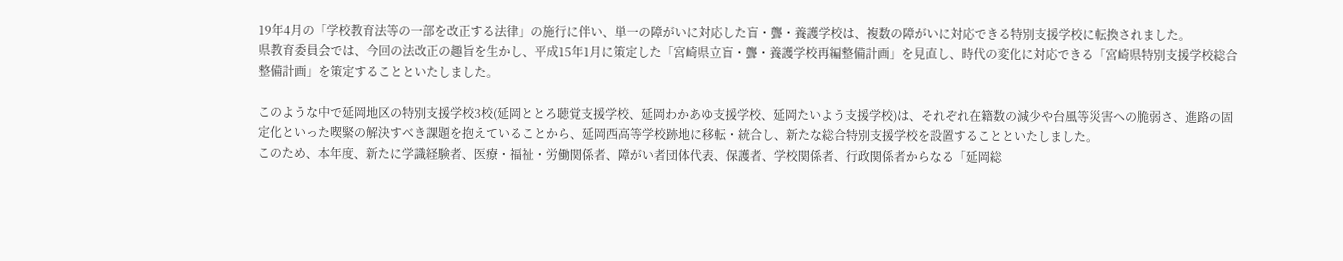19年4月の「学校教育法等の一部を改正する法律」の施行に伴い、単一の障がいに対応した盲・聾・養護学校は、複数の障がいに対応できる特別支援学校に転換されました。
県教育委員会では、今回の法改正の趣旨を生かし、平成15年1月に策定した「宮崎県立盲・聾・養護学校再編整備計画」を見直し、時代の変化に対応できる「宮崎県特別支援学校総合整備計画」を策定することといたしました。

このような中で延岡地区の特別支援学校3校(延岡ととろ聴覚支援学校、延岡わかあゆ支援学校、延岡たいよう支援学校)は、それぞれ在籍数の減少や台風等災害への脆弱さ、進路の固定化といった喫緊の解決すべき課題を抱えていることから、延岡西高等学校跡地に移転・統合し、新たな総合特別支援学校を設置することといたしました。
このため、本年度、新たに学識経験者、医療・福祉・労働関係者、障がい者団体代表、保護者、学校関係者、行政関係者からなる「延岡総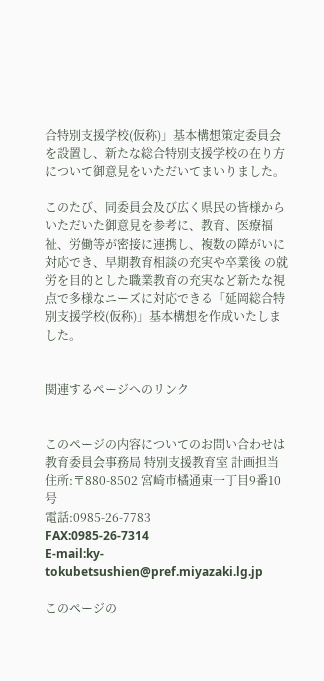合特別支援学校(仮称)」基本構想策定委員会を設置し、新たな総合特別支援学校の在り方について御意見をいただいてまいりました。

このたび、同委員会及び広く県民の皆様からいただいた御意見を参考に、教育、医療福祉、労働等が密接に連携し、複数の障がいに対応でき、早期教育相談の充実や卒業後 の就労を目的とした職業教育の充実など新たな視点で多様なニーズに対応できる「延岡総合特別支援学校(仮称)」基本構想を作成いたしました。


関連するページへのリンク


このページの内容についてのお問い合わせは
教育委員会事務局 特別支援教育室 計画担当
住所:〒880-8502 宮崎市橘通東一丁目9番10号
電話:0985-26-7783
FAX:0985-26-7314
E-mail:ky-tokubetsushien@pref.miyazaki.lg.jp

このページの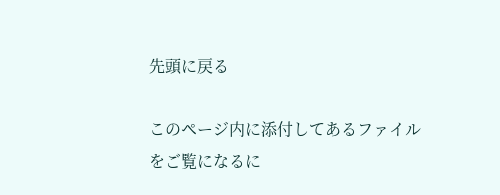先頭に戻る

このページ内に添付してあるファイルをご覧になるに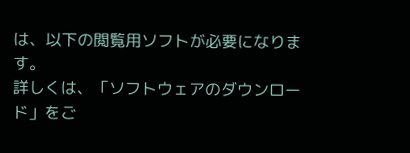は、以下の閲覧用ソフトが必要になります。
詳しくは、「ソフトウェアのダウンロード」をご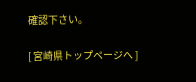確認下さい。

[ 宮崎県トップページへ ]